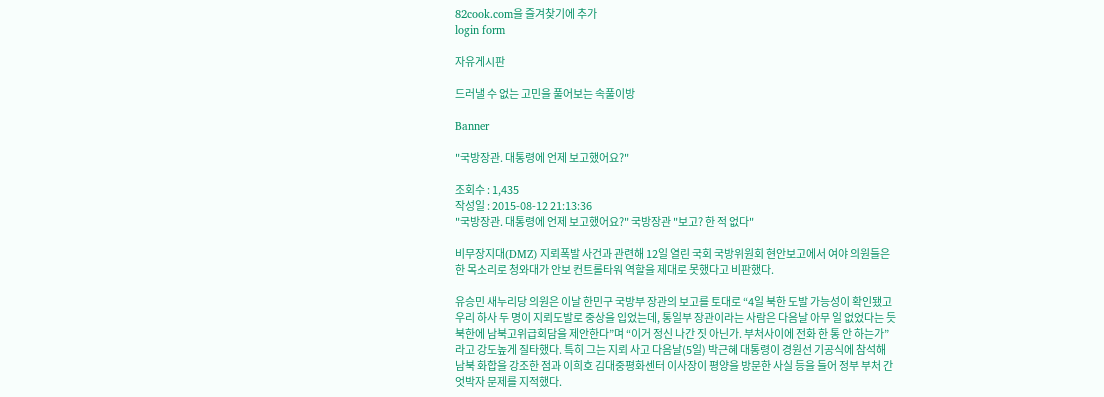82cook.com을 즐겨찾기에 추가
login form

자유게시판

드러낼 수 없는 고민을 풀어보는 속풀이방

Banner

"국방장관. 대통령에 언제 보고했어요?"

조회수 : 1,435
작성일 : 2015-08-12 21:13:36
"국방장관. 대통령에 언제 보고했어요?" 국방장관 "보고? 한 적 없다"

비무장지대(DMZ) 지뢰폭발 사건과 관련해 12일 열린 국회 국방위원회 현안보고에서 여야 의원들은 한 목소리로 청와대가 안보 컨트롤타워 역할을 제대로 못했다고 비판했다.

유승민 새누리당 의원은 이날 한민구 국방부 장관의 보고를 토대로 “4일 북한 도발 가능성이 확인됐고 우리 하사 두 명이 지뢰도발로 중상을 입었는데, 통일부 장관이라는 사람은 다음날 아무 일 없었다는 듯 북한에 남북고위급회담을 제안한다”며 “이거 정신 나간 짓 아닌가. 부처사이에 전화 한 통 안 하는가”라고 강도높게 질타했다. 특히 그는 지뢰 사고 다음날(5일) 박근혜 대통령이 경원선 기공식에 참석해 남북 화합을 강조한 점과 이희호 김대중평화센터 이사장이 평양을 방문한 사실 등을 들어 정부 부처 간 엇박자 문제를 지적했다.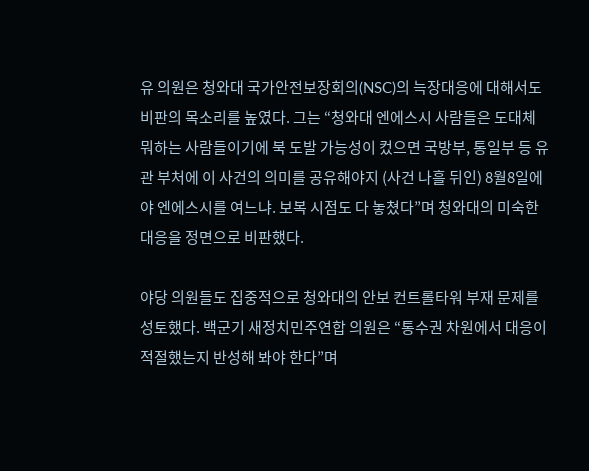유 의원은 청와대 국가안전보장회의(NSC)의 늑장대응에 대해서도 비판의 목소리를 높였다. 그는 “청와대 엔에스시 사람들은 도대체 뭐하는 사람들이기에 북 도발 가능성이 컸으면 국방부, 통일부 등 유관 부처에 이 사건의 의미를 공유해야지 (사건 나흘 뒤인) 8월8일에야 엔에스시를 여느냐. 보복 시점도 다 놓쳤다”며 청와대의 미숙한 대응을 정면으로 비판했다.

야당 의원들도 집중적으로 청와대의 안보 컨트롤타워 부재 문제를 성토했다. 백군기 새정치민주연합 의원은 “통수권 차원에서 대응이 적절했는지 반성해 봐야 한다”며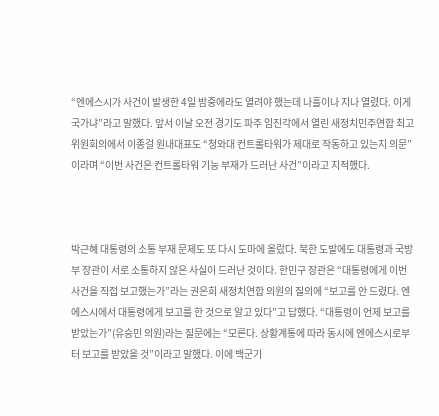“엔에스시가 사건이 발생한 4일 밤중에라도 열려야 했는데 나흘이나 지나 열렸다. 이게 국가냐”라고 말했다. 앞서 이날 오전 경기도 파주 임진각에서 열린 새정치민주연합 최고위원회의에서 이종걸 원내대표도 “청와대 컨트롤타워가 제대로 작동하고 있는지 의문”이라며 “이번 사건은 컨트롤타워 기능 부재가 드러난 사건”이라고 지적했다.



박근혜 대통령의 소통 부재 문제도 또 다시 도마에 올랐다. 북한 도발에도 대통령과 국방부 장관이 서로 소통하지 않은 사실이 드러난 것이다. 한민구 장관은 “대통령에게 이번 사건을 직접 보고했는가”라는 권은희 새정치연합 의원의 질의에 “보고를 안 드렸다. 엔에스시에서 대통령에게 보고를 한 것으로 알고 있다”고 답했다. “대통령이 언제 보고를 받았는가”(유승민 의원)라는 질문에는 “모른다. 상황계통에 따라 동시에 엔에스시로부터 보고를 받았을 것”이라고 말했다. 이에 백군기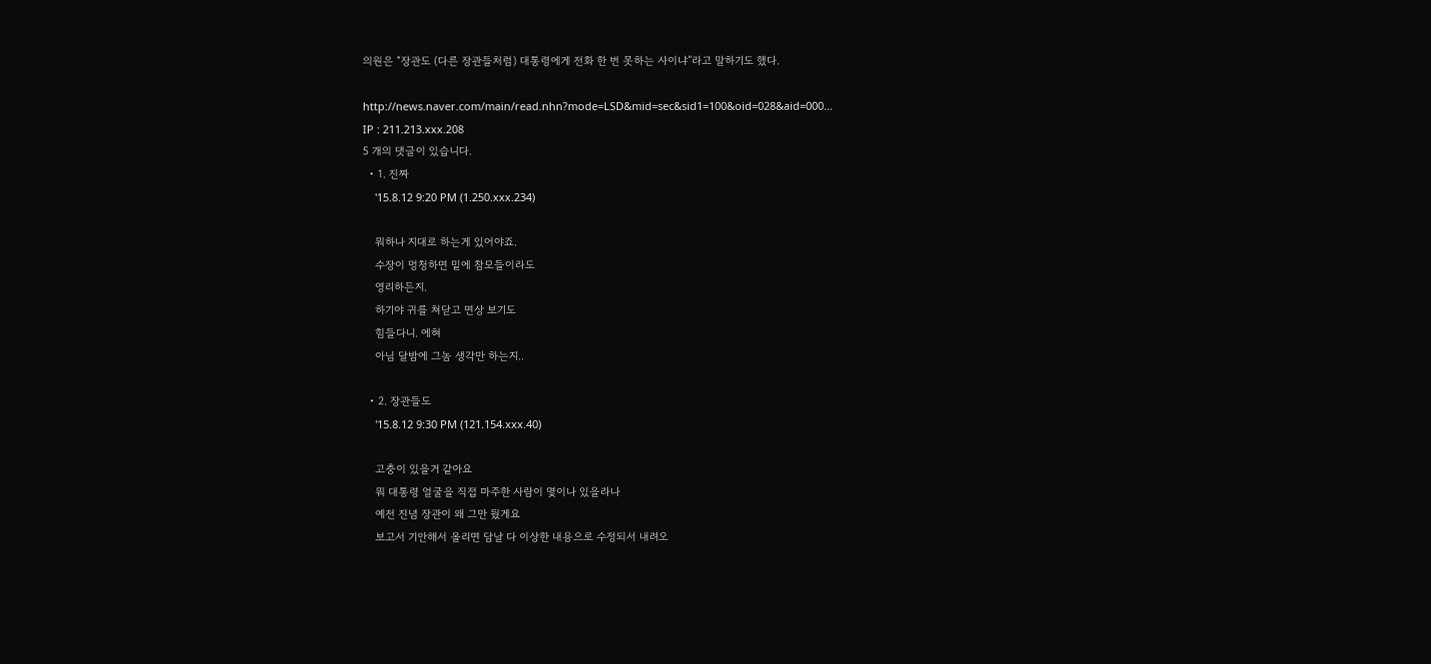의원은 “장관도 (다른 장관들처럼) 대통령에게 전화 한 번 못하는 사이냐”라고 말하기도 했다.

http://news.naver.com/main/read.nhn?mode=LSD&mid=sec&sid1=100&oid=028&aid=000...
IP : 211.213.xxx.208
5 개의 댓글이 있습니다.
  • 1. 진짜
    '15.8.12 9:20 PM (1.250.xxx.234)

    뭐하나 지대로 하는게 있어야죠.
    수장이 멍청하면 밑에 참모들이라도
    영리하든지.
    하기야 귀를 쳐닫고 면상 보기도
    힘들다니. 에혀
    아님 달밤에 그놈 생각만 하는지..

  • 2. 장관들도
    '15.8.12 9:30 PM (121.154.xxx.40)

    고충이 있을거 같아요
    뭐 대통령 얼굴을 직접 마주한 사람이 몇이나 있을라나
    예전 진념 장관이 왜 그만 뒀게요
    보고서 기안해서 올리면 담날 다 이상한 내용으로 수정되서 내려오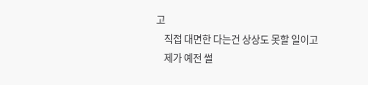고
    직접 대면한 다는건 상상도 못할 일이고
    제가 예전 썰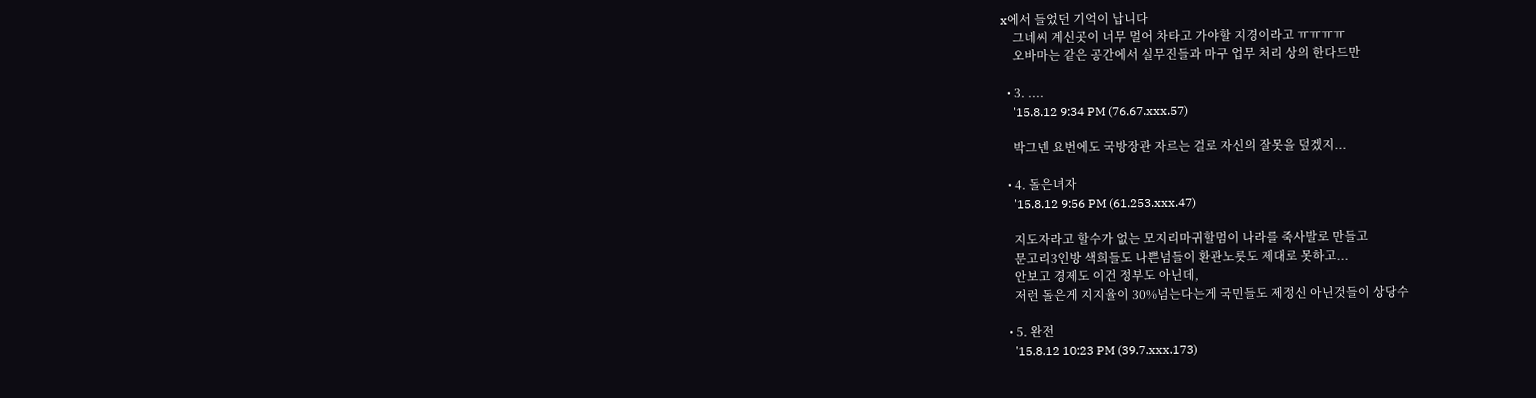x에서 들었던 기억이 납니다
    그네씨 계신곳이 너무 멀어 차타고 가야할 지경이라고 ㅠㅠㅠㅠ
    오바마는 같은 공간에서 실무진들과 마구 업무 처리 상의 한다드만

  • 3. ....
    '15.8.12 9:34 PM (76.67.xxx.57)

    박그넨 요번에도 국방장관 자르는 걸로 자신의 잘못을 덮겠지...

  • 4. 돌은녀자
    '15.8.12 9:56 PM (61.253.xxx.47)

    지도자라고 할수가 없는 모지리마귀할멈이 나라를 죽사발로 만들고
    문고리3인방 색희들도 나쁜넘들이 환관노릇도 제대로 못하고...
    안보고 경제도 이건 정부도 아닌데,
    저런 돌은게 지지율이 30%넘는다는게 국민들도 제정신 아닌것들이 상당수

  • 5. 완전
    '15.8.12 10:23 PM (39.7.xxx.173)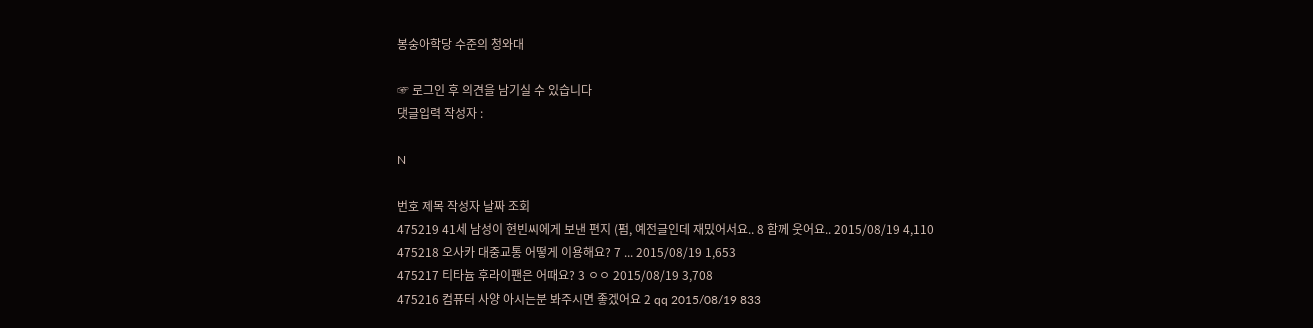봉숭아학당 수준의 청와대

☞ 로그인 후 의견을 남기실 수 있습니다
댓글입력 작성자 :

N

번호 제목 작성자 날짜 조회
475219 41세 남성이 현빈씨에게 보낸 편지 (펌, 예전글인데 재밌어서요.. 8 함께 웃어요.. 2015/08/19 4,110
475218 오사카 대중교통 어떻게 이용해요? 7 ... 2015/08/19 1,653
475217 티타늄 후라이팬은 어때요? 3 ㅇㅇ 2015/08/19 3,708
475216 컴퓨터 사양 아시는분 봐주시면 좋겠어요 2 qq 2015/08/19 833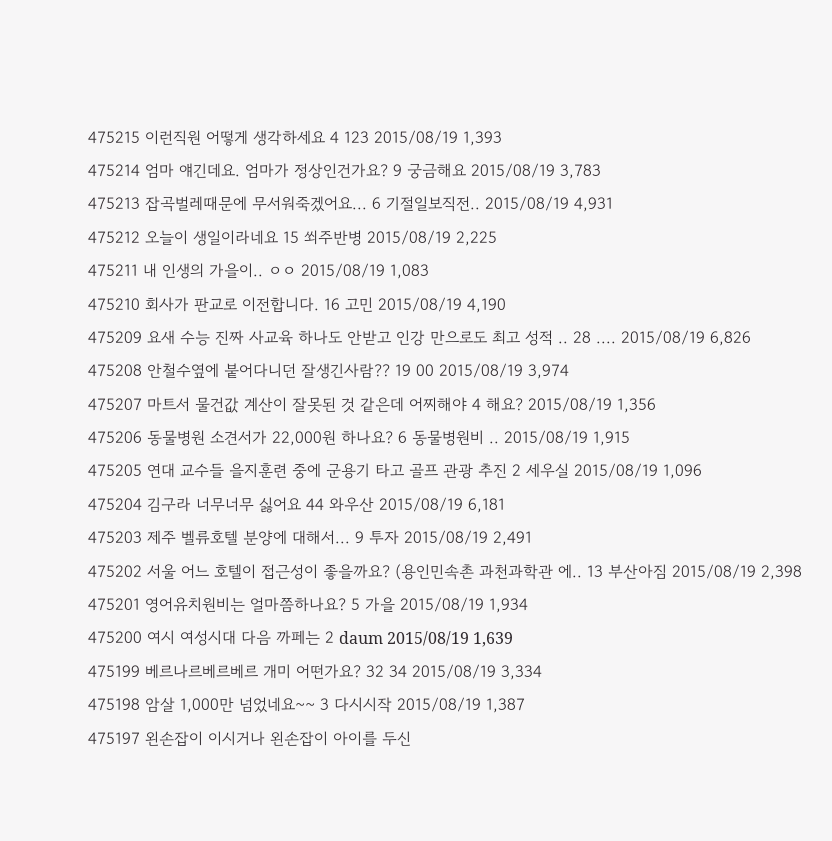475215 이런직원 어떻게 생각하세요 4 123 2015/08/19 1,393
475214 엄마 얘긴데요. 엄마가 정상인건가요? 9 궁금해요 2015/08/19 3,783
475213 잡곡벌레때문에 무서워죽겠어요... 6 기절일보직전.. 2015/08/19 4,931
475212 오늘이 생일이라네요 15 쐬주반병 2015/08/19 2,225
475211 내 인생의 가을이.. ㅇㅇ 2015/08/19 1,083
475210 회사가 판교로 이전합니다. 16 고민 2015/08/19 4,190
475209 요새 수능 진짜 사교육 하나도 안받고 인강 만으로도 최고 성적 .. 28 .... 2015/08/19 6,826
475208 안철수옆에 붙어다니던 잘생긴사람?? 19 00 2015/08/19 3,974
475207 마트서 물건값 계산이 잘못된 것 같은데 어찌해야 4 해요? 2015/08/19 1,356
475206 동물병원 소견서가 22,000원 하나요? 6 동물병원비 .. 2015/08/19 1,915
475205 연대 교수들 을지훈련 중에 군용기 타고 골프 관광 추진 2 세우실 2015/08/19 1,096
475204 김구라 너무너무 싫어요 44 와우산 2015/08/19 6,181
475203 제주 벨류호텔 분양에 대해서... 9 투자 2015/08/19 2,491
475202 서울 어느 호텔이 접근성이 좋을까요? (용인민속촌 과천과학관 에.. 13 부산아짐 2015/08/19 2,398
475201 영어유치원비는 얼마쯤하나요? 5 가을 2015/08/19 1,934
475200 여시 여성시대 다음 까페는 2 daum 2015/08/19 1,639
475199 베르나르베르베르 개미 어떤가요? 32 34 2015/08/19 3,334
475198 암살 1,000만 넘었네요~~ 3 다시시작 2015/08/19 1,387
475197 왼손잡이 이시거나 왼손잡이 아이를 두신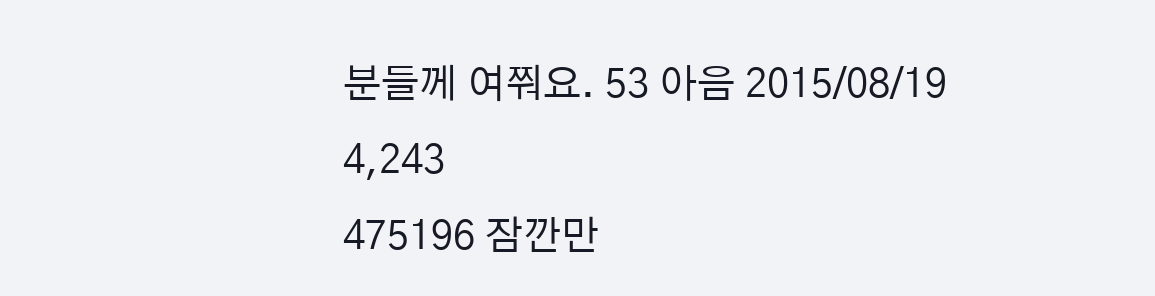분들께 여쭤요. 53 아음 2015/08/19 4,243
475196 잠깐만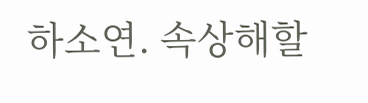하소연. 속상해할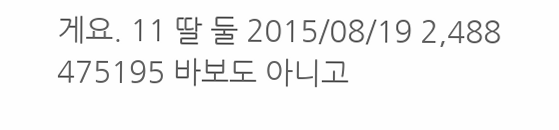게요. 11 딸 둘 2015/08/19 2,488
475195 바보도 아니고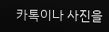카톡이나 사진을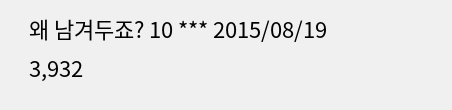왜 남겨두죠? 10 *** 2015/08/19 3,932